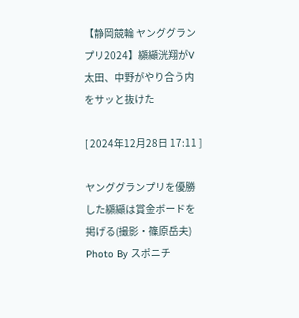【静岡競輪 ヤンググランプリ2024】纐纈洸翔がV 太田、中野がやり合う内をサッと抜けた

[ 2024年12月28日 17:11 ]

ヤンググランプリを優勝した纐纈は賞金ボードを掲げる(撮影・篠原岳夫)
Photo By スポニチ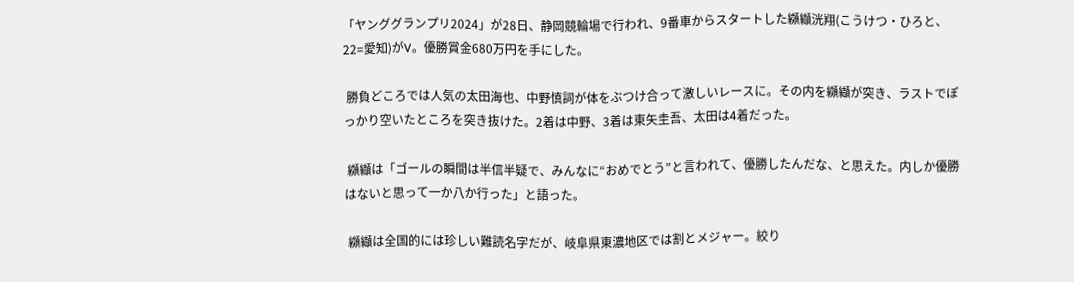「ヤンググランプリ2024」が28日、静岡競輪場で行われ、9番車からスタートした纐纈洸翔(こうけつ・ひろと、22=愛知)がV。優勝賞金680万円を手にした。

 勝負どころでは人気の太田海也、中野慎詞が体をぶつけ合って激しいレースに。その内を纐纈が突き、ラストでぽっかり空いたところを突き抜けた。2着は中野、3着は東矢圭吾、太田は4着だった。

 纐纈は「ゴールの瞬間は半信半疑で、みんなに“おめでとう”と言われて、優勝したんだな、と思えた。内しか優勝はないと思って一か八か行った」と語った。

 纐纈は全国的には珍しい難読名字だが、岐阜県東濃地区では割とメジャー。絞り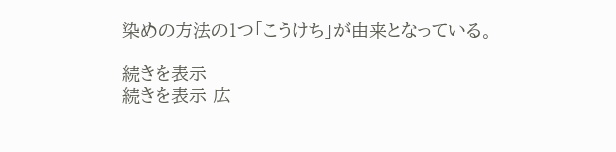染めの方法の1つ「こうけち」が由来となっている。

続きを表示
続きを表示 広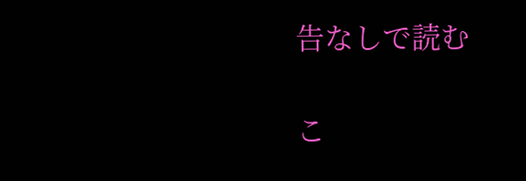告なしで読む

こ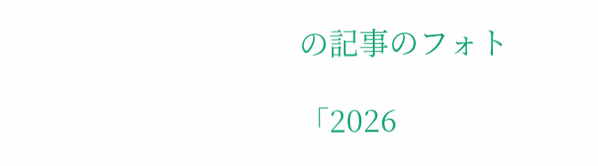の記事のフォト

「2026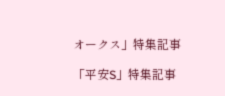オークス」特集記事

「平安S」特集記事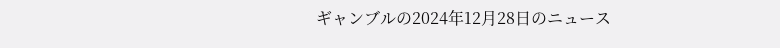ギャンブルの2024年12月28日のニュース